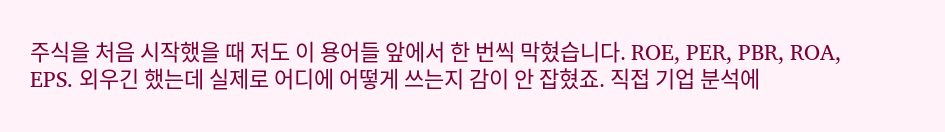주식을 처음 시작했을 때 저도 이 용어들 앞에서 한 번씩 막혔습니다. ROE, PER, PBR, ROA, EPS. 외우긴 했는데 실제로 어디에 어떻게 쓰는지 감이 안 잡혔죠. 직접 기업 분석에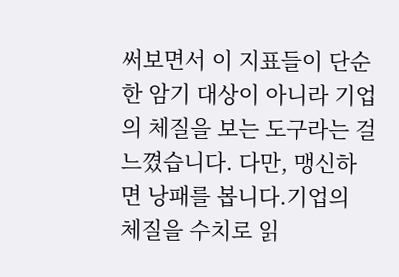써보면서 이 지표들이 단순한 암기 대상이 아니라 기업의 체질을 보는 도구라는 걸 느꼈습니다. 다만, 맹신하면 낭패를 봅니다.기업의 체질을 수치로 읽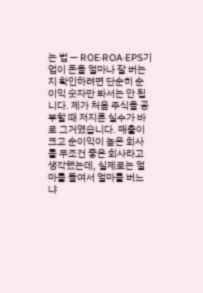는 법 — ROE·ROA·EPS기업이 돈을 얼마나 잘 버는지 확인하려면 단순히 순이익 숫자만 봐서는 안 됩니다. 제가 처음 주식을 공부할 때 저지른 실수가 바로 그거였습니다. 매출이 크고 순이익이 높은 회사를 무조건 좋은 회사라고 생각했는데, 실제로는 얼마를 들여서 얼마를 버느냐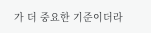가 더 중요한 기준이더라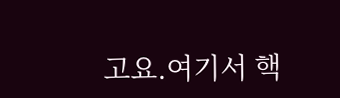고요.여기서 핵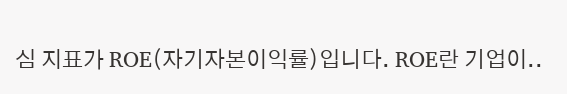심 지표가 ROE(자기자본이익률)입니다. ROE란 기업이..